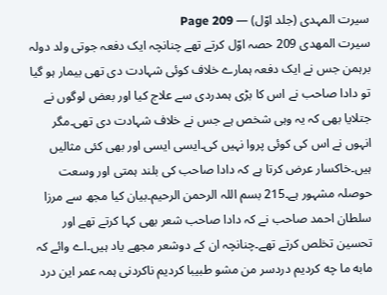سیرت المہدی (جلد اوّل) — Page 209
سیرت المهدی 209 حصہ اوّل کرتے تھے چنانچہ ایک دفعہ جوتی ولد دولہ برہمن جس نے ایک دفعہ ہمارے خلاف کوئی شہادت دی تھی بیمار ہو گیا تو دادا صاحب نے اس کا بڑی ہمدردی سے علاج کیا اور بعض لوگوں نے جتلایا بھی کہ یہ وہی شخص ہے جس نے خلاف شہادت دی تھی۔مگر انہوں نے اس کی کوئی پروا نہیں کی۔ایسی ایسی اور بھی کئی مثالیں ہیں۔خاکسار عرض کرتا ہے کہ دادا صاحب کی بلند ہمتی اور وسعت حوصلہ مشہور ہے۔215 بسم اللہ الرحمن الرحیم۔بیان کیا مجھ سے مرزا سلطان احمد صاحب نے کہ دادا صاحب شعر بھی کہا کرتے تھے اور تحسین تخلص کرتے تھے۔چنانچہ ان کے دوشعر مجھے یاد ہیں۔اے وائے کہ مابه ما چه کردیم دردسر من مشو طبيبا کردیم ناکردنی ہمہ عمر این درد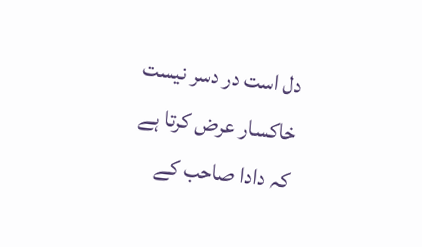دل است در دسر نیست خاکسار عرض کرتا ہے کہ دادا صاحب کے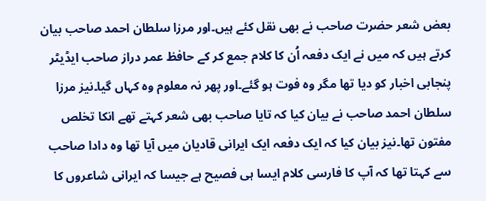بعض شعر حضرت صاحب نے بھی نقل کئے ہیں۔اور مرزا سلطان احمد صاحب بیان کرتے ہیں کہ میں نے ایک دفعہ اُن کا کلام جمع کر کے حافظ عمر دراز صاحب ایڈیٹر پنجابی اخبار کو دیا تھا مگر وہ فوت ہو گئے۔اور پھر نہ معلوم وہ کہاں گیا۔نیز مرزا سلطان احمد صاحب نے بیان کیا کہ تایا صاحب بھی شعر کہتے تھے انکا تخلص مفتون تھا۔نیز بیان کیا کہ ایک دفعہ ایک ایرانی قادیان میں آیا تھا وہ دادا صاحب سے کہتا تھا کہ آپ کا فارسی کلام ایسا ہی فصیح ہے جیسا کہ ایرانی شاعروں کا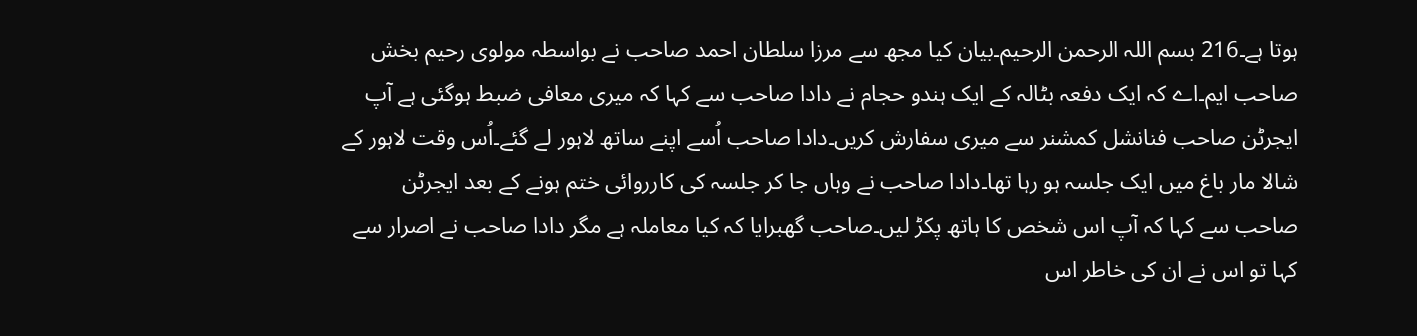ہوتا ہے۔216 بسم اللہ الرحمن الرحیم۔بیان کیا مجھ سے مرزا سلطان احمد صاحب نے بواسطہ مولوی رحیم بخش صاحب ایم۔اے کہ ایک دفعہ بٹالہ کے ایک ہندو حجام نے دادا صاحب سے کہا کہ میری معافی ضبط ہوگئی ہے آپ ایجرٹن صاحب فنانشل کمشنر سے میری سفارش کریں۔دادا صاحب اُسے اپنے ساتھ لاہور لے گئے۔اُس وقت لاہور کے شالا مار باغ میں ایک جلسہ ہو رہا تھا۔دادا صاحب نے وہاں جا کر جلسہ کی کارروائی ختم ہونے کے بعد ایجرٹن صاحب سے کہا کہ آپ اس شخص کا ہاتھ پکڑ لیں۔صاحب گھبرایا کہ کیا معاملہ ہے مگر دادا صاحب نے اصرار سے کہا تو اس نے ان کی خاطر اس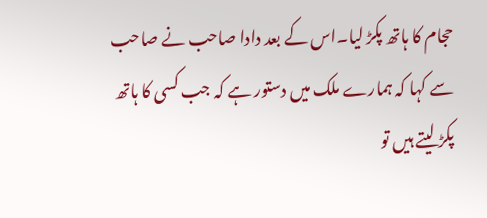حجام کا ہاتھ پکڑ لیا۔اس کے بعد دادا صاحب نے صاحب سے کہا کہ ہمارے ملک میں دستور ہے کہ جب کسی کا ہاتھ پکڑ لیتے ہیں تو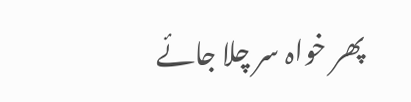پھر خواہ سر چلا جائے